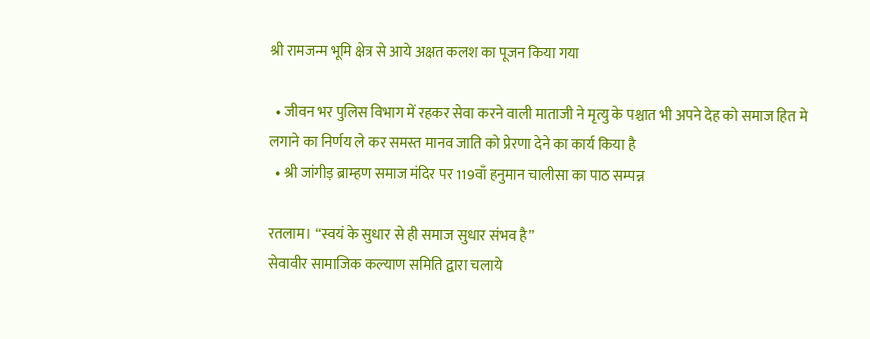श्री रामजन्म भूमि क्षेत्र से आये अक्षत कलश का पूजन किया गया

  • जीवन भर पुलिस विभाग में रहकर सेवा करने वाली माताजी ने मृत्यु के पश्चात भी अपने देह को समाज हित मे लगाने का निर्णय ले कर समस्त मानव जाति को प्रेरणा देने का कार्य किया है
  • श्री जांगीड़ ब्राम्हण समाज मंदिर पर 119वाँ हनुमान चालीसा का पाठ सम्पन्न

रतलाम। “स्वयं के सुधार से ही समाज सुधार संभव है”
सेवावीर सामाजिक कल्याण समिति द्वारा चलाये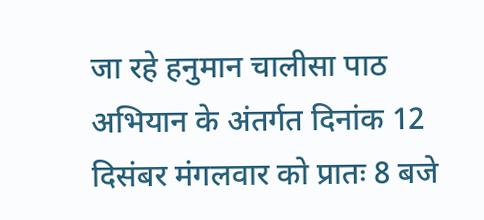जा रहे हनुमान चालीसा पाठ अभियान के अंतर्गत दिनांक 12 दिसंबर मंगलवार को प्रातः 8 बजे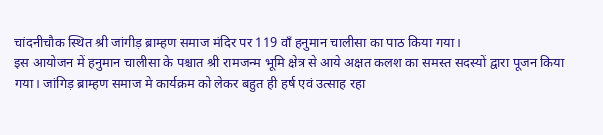चांदनीचौक स्थित श्री जांगीड़ ब्राम्हण समाज मंदिर पर 119 वाँ हनुमान चालीसा का पाठ किया गया।
इस आयोजन में हनुमान चालीसा के पश्चात श्री रामजन्म भूमि क्षेत्र से आये अक्षत कलश का समस्त सदस्यों द्वारा पूजन किया गया। जांगिड़ ब्राम्हण समाज मे कार्यक्रम को लेकर बहुत ही हर्ष एवं उत्साह रहा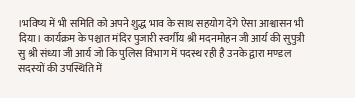।भविष्य में भी समिति को अपने शुद्ध भाव के साथ सहयोग देंगे ऐसा आश्वासन भी दिया। कार्यक्रम के पश्चात मंदिर पुजारी स्वर्गीय श्री मदनमोहन जी आर्य की सुपुत्री सु श्री संध्या जी आर्य जो कि पुलिस विभाग में पदस्थ रही है उनके द्वारा मण्डल सदस्यों की उपस्थिति में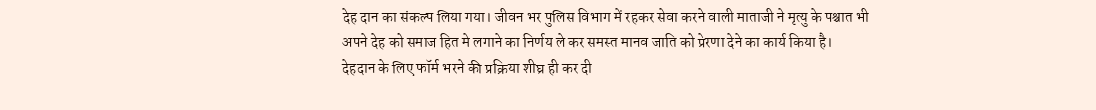देह दान का संकल्प लिया गया। जीवन भर पुलिस विभाग में रहकर सेवा करने वाली माताजी ने मृत्यु के पश्चात भी अपने देह को समाज हित मे लगाने का निर्णय ले कर समस्त मानव जाति को प्रेरणा देने का कार्य किया है।
देहदान के लिए फॉर्म भरने की प्रक्रिया शीघ्र ही कर दी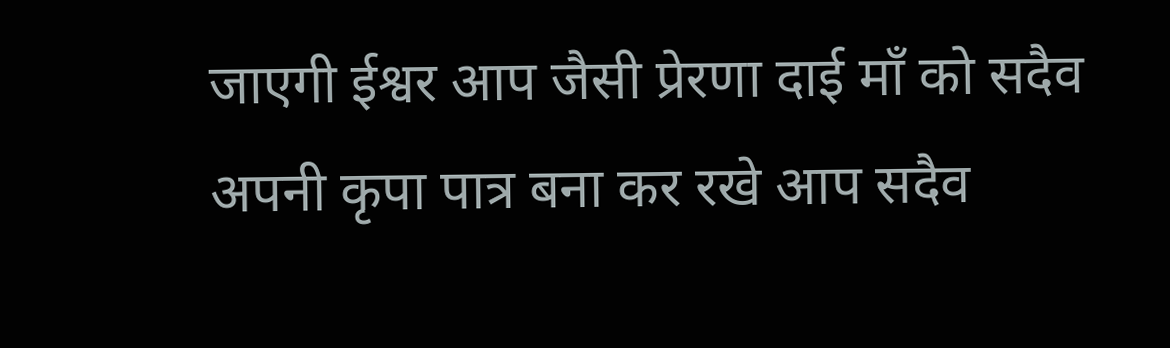जाएगी ईश्वर आप जैसी प्रेरणा दाई माँ को सदैव अपनी कृपा पात्र बना कर रखे आप सदैव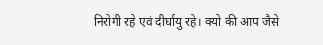निरोगी रहे एवं दीर्घायु रहे। क्यो की आप जैसे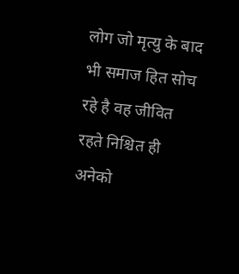लोग जो मृत्यु के बाद भी समाज हित सोच रहे है वह जीवित रहते निश्चित ही अनेको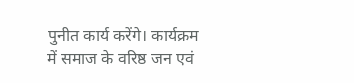पुनीत कार्य करेंगे। कार्यक्रम में समाज के वरिष्ठ जन एवं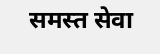समस्त सेवा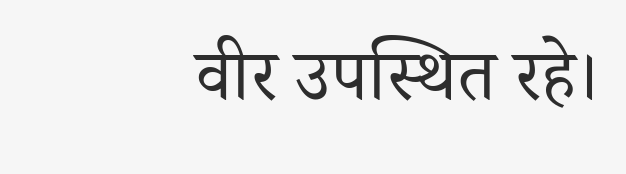वीर उपस्थित रहे।